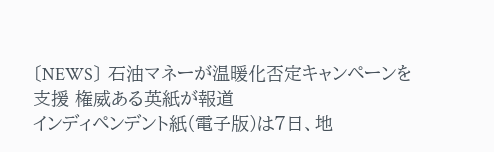〔NEWS〕 石油マネーが温暖化否定キャンペーンを支援 権威ある英紙が報道
インディペンデント紙(電子版)は7日、地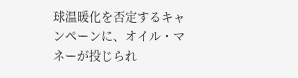球温暖化を否定するキャンペーンに、オイル・マネーが投じられ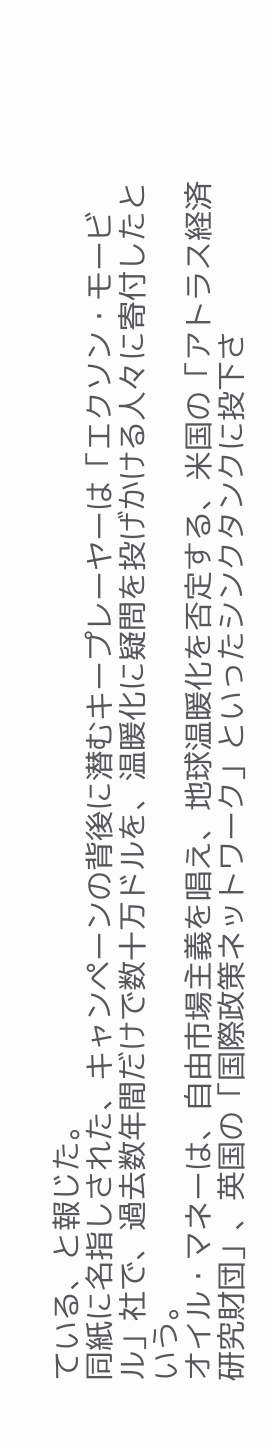ている、と報じた。
同紙に名指しされた、キャンペーンの背後に潜むキープレーヤーは「エクソン・モービル」社で、過去数年間だけで数十万ドルを、温暖化に疑問を投げかける人々に寄付したという。
オイル・マネーは、自由市場主義を唱え、地球温暖化を否定する、米国の「アトラス経済研究財団」、英国の「国際政策ネットワーク」といったシンクタンクに投下さ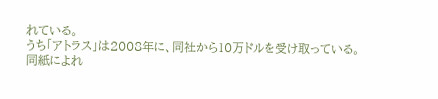れている。
うち「アトラス」は2008年に、同社から10万ドルを受け取っている。
同紙によれ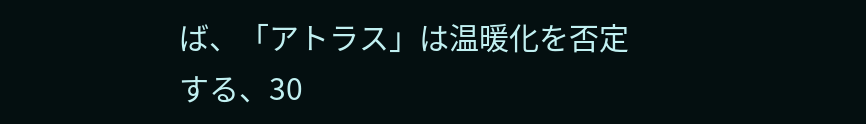ば、「アトラス」は温暖化を否定する、30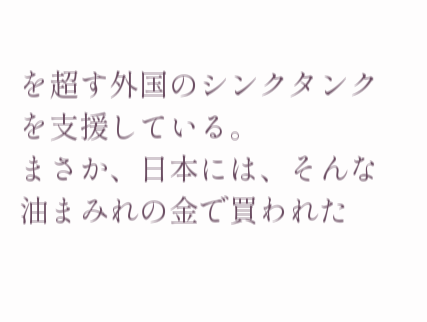を超す外国のシンクタンクを支援している。
まさか、日本には、そんな油まみれの金で買われた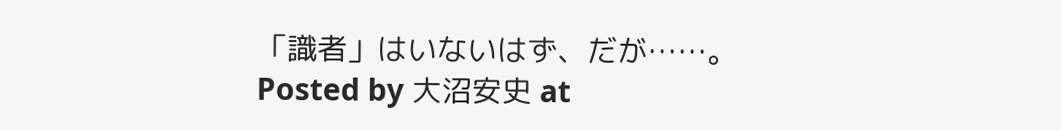「識者」はいないはず、だが……。
Posted by 大沼安史 at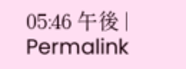05:46 午後 | Permalink